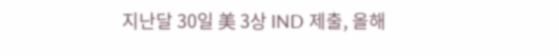지난달 30일 美 3상 IND 제출, 올해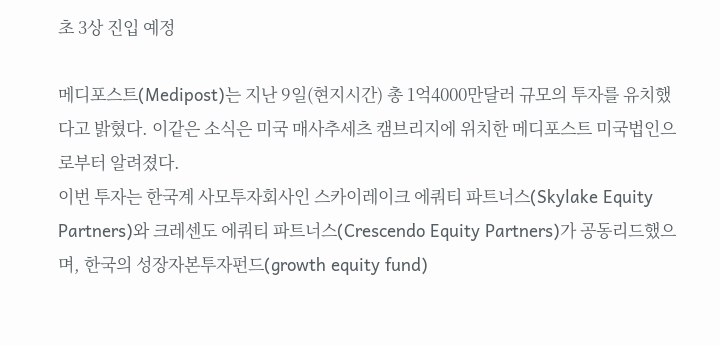초 3상 진입 예정

메디포스트(Medipost)는 지난 9일(현지시간) 총 1억4000만달러 규모의 투자를 유치했다고 밝혔다. 이같은 소식은 미국 매사추세츠 캠브리지에 위치한 메디포스트 미국법인으로부터 알려졌다.
이번 투자는 한국계 사모투자회사인 스카이레이크 에쿼티 파트너스(Skylake Equity Partners)와 크레센도 에쿼티 파트너스(Crescendo Equity Partners)가 공동리드했으며, 한국의 성장자본투자펀드(growth equity fund)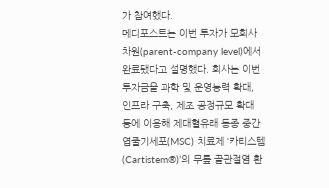가 참여했다.
메디포스트는 이번 투자가 모회사 차원(parent-company level)에서 완료됐다고 설명했다. 회사는 이번 투자금을 과학 및 운영능력 확대, 인프라 구축, 제조 공정규모 확대 등에 이용해 제대혈유래 동종 중간엽줄기세포(MSC) 치료제 ‘카티스템(Cartistem®)’의 무릎 골관절염 환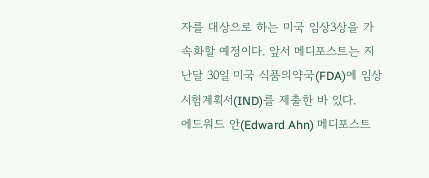자를 대상으로 하는 미국 임상3상을 가속화할 예정이다. 앞서 메디포스트는 지난달 30일 미국 식품의약국(FDA)에 임상시험계획서(IND)를 제출한 바 있다.
에드워드 안(Edward Ahn) 메디포스트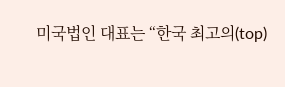미국법인 대표는 “한국 최고의(top)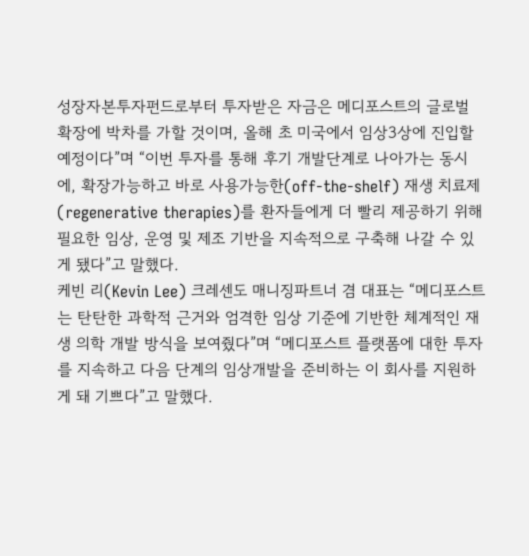성장자본투자펀드로부터 투자받은 자금은 메디포스트의 글로벌 확장에 박차를 가할 것이며, 올해 초 미국에서 임상3상에 진입할 예정이다”며 “이번 투자를 통해 후기 개발단계로 나아가는 동시에, 확장가능하고 바로 사용가능한(off-the-shelf) 재생 치료제(regenerative therapies)를 환자들에게 더 빨리 제공하기 위해 필요한 임상, 운영 및 제조 기반을 지속적으로 구축해 나갈 수 있게 됐다”고 말했다.
케빈 리(Kevin Lee) 크레센도 매니징파트너 겸 대표는 “메디포스트는 탄탄한 과학적 근거와 엄격한 임상 기준에 기반한 체계적인 재생 의학 개발 방식을 보여줬다”며 “메디포스트 플랫폼에 대한 투자를 지속하고 다음 단계의 임상개발을 준비하는 이 회사를 지원하게 돼 기쁘다”고 말했다.